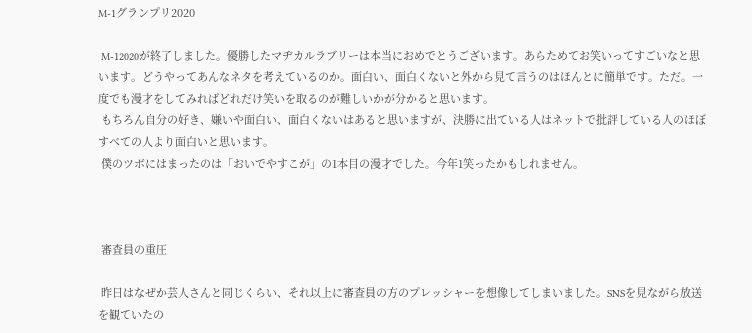M-1グランプリ2020

 M-12020が終了しました。優勝したマヂカルラブリーは本当におめでとうございます。あらためてお笑いってすごいなと思います。どうやってあんなネタを考えているのか。面白い、面白くないと外から見て言うのはほんとに簡単です。ただ。一度でも漫才をしてみればどれだけ笑いを取るのが難しいかが分かると思います。
 もちろん自分の好き、嫌いや面白い、面白くないはあると思いますが、決勝に出ている人はネットで批評している人のほぼすべての人より面白いと思います。
 僕のツボにはまったのは「おいでやすこが」の1本目の漫才でした。今年1笑ったかもしれません。



 審査員の重圧

 昨日はなぜか芸人さんと同じくらい、それ以上に審査員の方のプレッシャーを想像してしまいました。SNSを見ながら放送を観ていたの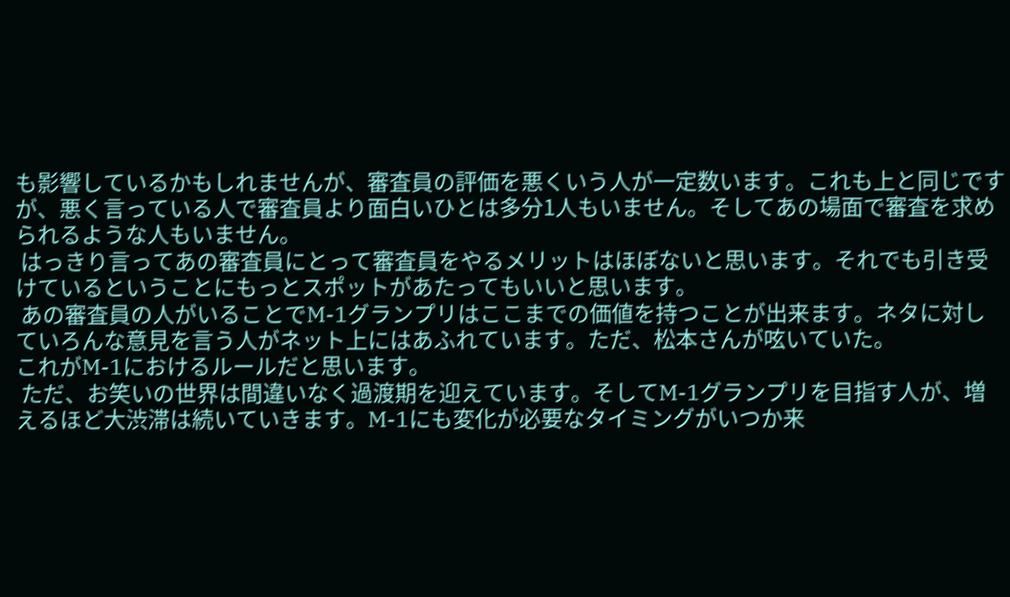も影響しているかもしれませんが、審査員の評価を悪くいう人が一定数います。これも上と同じですが、悪く言っている人で審査員より面白いひとは多分1人もいません。そしてあの場面で審査を求められるような人もいません。
 はっきり言ってあの審査員にとって審査員をやるメリットはほぼないと思います。それでも引き受けているということにもっとスポットがあたってもいいと思います。
 あの審査員の人がいることでM-1グランプリはここまでの価値を持つことが出来ます。ネタに対していろんな意見を言う人がネット上にはあふれています。ただ、松本さんが呟いていた。
これがM-1におけるルールだと思います。
 ただ、お笑いの世界は間違いなく過渡期を迎えています。そしてM-1グランプリを目指す人が、増えるほど大渋滞は続いていきます。M-1にも変化が必要なタイミングがいつか来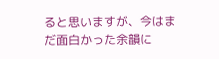ると思いますが、今はまだ面白かった余韻に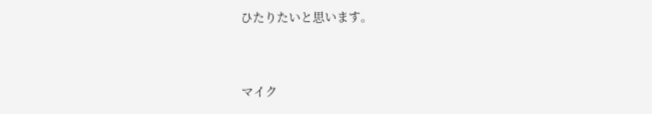ひたりたいと思います。


マイク